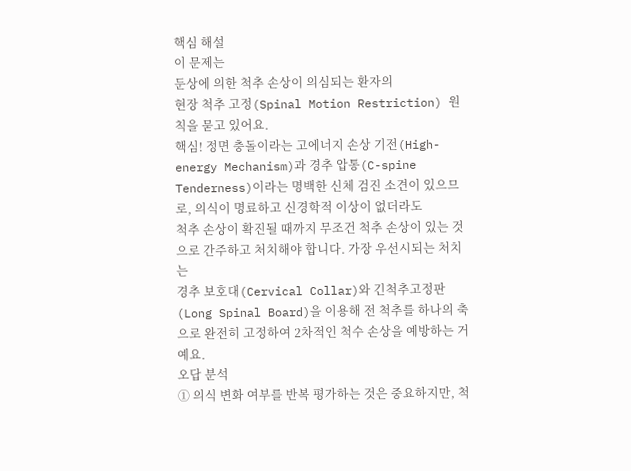핵심 해설
이 문제는
둔상에 의한 척추 손상이 의심되는 환자의
현장 척추 고정(Spinal Motion Restriction) 원칙을 묻고 있어요.
핵심! 정면 충돌이라는 고에너지 손상 기전(High-energy Mechanism)과 경추 압통(C-spine Tenderness)이라는 명백한 신체 검진 소견이 있으므로, 의식이 명료하고 신경학적 이상이 없더라도
척추 손상이 확진될 때까지 무조건 척추 손상이 있는 것으로 간주하고 처치해야 합니다. 가장 우선시되는 처치는
경추 보호대(Cervical Collar)와 긴척추고정판(Long Spinal Board)을 이용해 전 척추를 하나의 축으로 완전히 고정하여 2차적인 척수 손상을 예방하는 거예요.
오답 분석
① 의식 변화 여부를 반복 평가하는 것은 중요하지만, 척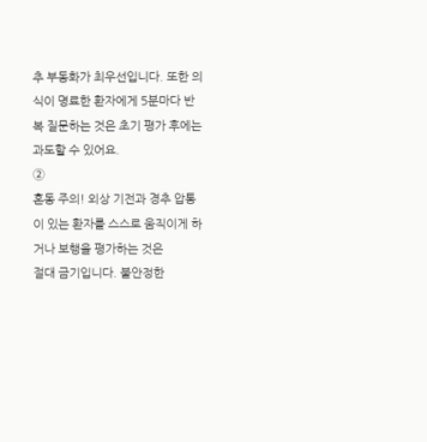추 부동화가 최우선입니다. 또한 의식이 명료한 환자에게 5분마다 반복 질문하는 것은 초기 평가 후에는 과도할 수 있어요.
②
혼동 주의! 외상 기전과 경추 압통이 있는 환자를 스스로 움직이게 하거나 보행을 평가하는 것은
절대 금기입니다. 불안정한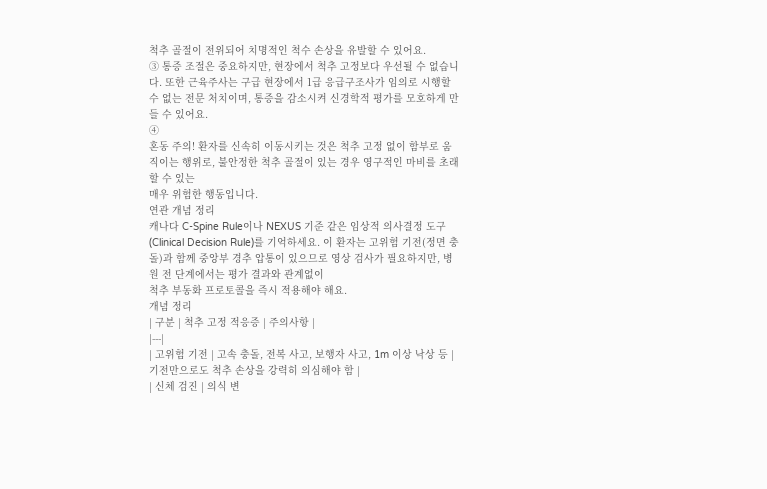척추 골절이 전위되어 치명적인 척수 손상을 유발할 수 있어요.
③ 통증 조절은 중요하지만, 현장에서 척추 고정보다 우선될 수 없습니다. 또한 근육주사는 구급 현장에서 1급 응급구조사가 임의로 시행할 수 없는 전문 처치이며, 통증을 감소시켜 신경학적 평가를 모호하게 만들 수 있어요.
④
혼동 주의! 환자를 신속히 이동시키는 것은 척추 고정 없이 함부로 움직이는 행위로, 불안정한 척추 골절이 있는 경우 영구적인 마비를 초래할 수 있는
매우 위험한 행동입니다.
연관 개념 정리
캐나다 C-Spine Rule이나 NEXUS 기준 같은 임상적 의사결정 도구(Clinical Decision Rule)를 기억하세요. 이 환자는 고위험 기전(정면 충돌)과 함께 중앙부 경추 압통이 있으므로 영상 검사가 필요하지만, 병원 전 단계에서는 평가 결과와 관계없이
척추 부동화 프로토콜을 즉시 적용해야 해요.
개념 정리
| 구분 | 척추 고정 적응증 | 주의사항 |
|---|
| 고위험 기전 | 고속 충돌, 전복 사고, 보행자 사고, 1m 이상 낙상 등 | 기전만으로도 척추 손상을 강력히 의심해야 함 |
| 신체 검진 | 의식 변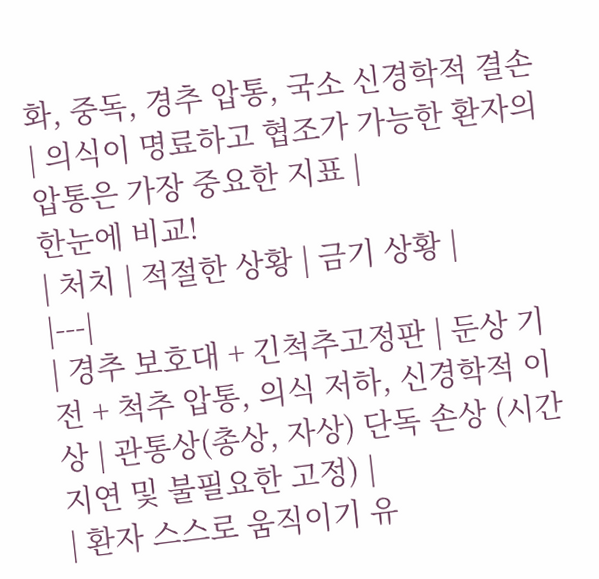화, 중독, 경추 압통, 국소 신경학적 결손 | 의식이 명료하고 협조가 가능한 환자의 압통은 가장 중요한 지표 |
한눈에 비교!
| 처치 | 적절한 상황 | 금기 상황 |
|---|
| 경추 보호대 + 긴척추고정판 | 둔상 기전 + 척추 압통, 의식 저하, 신경학적 이상 | 관통상(총상, 자상) 단독 손상 (시간 지연 및 불필요한 고정) |
| 환자 스스로 움직이기 유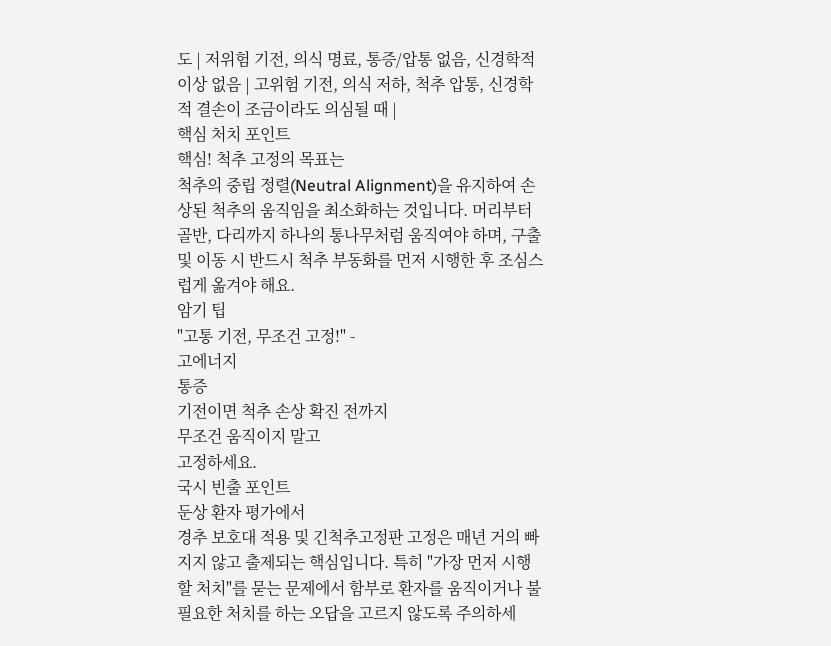도 | 저위험 기전, 의식 명료, 통증/압통 없음, 신경학적 이상 없음 | 고위험 기전, 의식 저하, 척추 압통, 신경학적 결손이 조금이라도 의심될 때 |
핵심 처치 포인트
핵심! 척추 고정의 목표는
척추의 중립 정렬(Neutral Alignment)을 유지하여 손상된 척추의 움직임을 최소화하는 것입니다. 머리부터 골반, 다리까지 하나의 통나무처럼 움직여야 하며, 구출 및 이동 시 반드시 척추 부동화를 먼저 시행한 후 조심스럽게 옮겨야 해요.
암기 팁
"고통 기전, 무조건 고정!" -
고에너지
통증
기전이면 척추 손상 확진 전까지
무조건 움직이지 말고
고정하세요.
국시 빈출 포인트
둔상 환자 평가에서
경추 보호대 적용 및 긴척추고정판 고정은 매년 거의 빠지지 않고 출제되는 핵심입니다. 특히 "가장 먼저 시행할 처치"를 묻는 문제에서 함부로 환자를 움직이거나 불필요한 처치를 하는 오답을 고르지 않도록 주의하세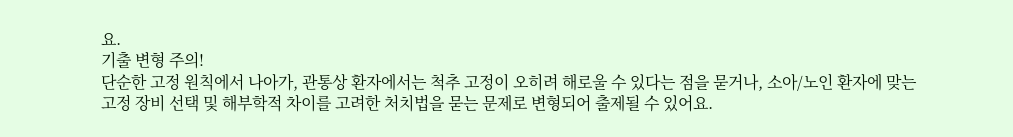요.
기출 변형 주의!
단순한 고정 원칙에서 나아가, 관통상 환자에서는 척추 고정이 오히려 해로울 수 있다는 점을 묻거나, 소아/노인 환자에 맞는 고정 장비 선택 및 해부학적 차이를 고려한 처치법을 묻는 문제로 변형되어 출제될 수 있어요.